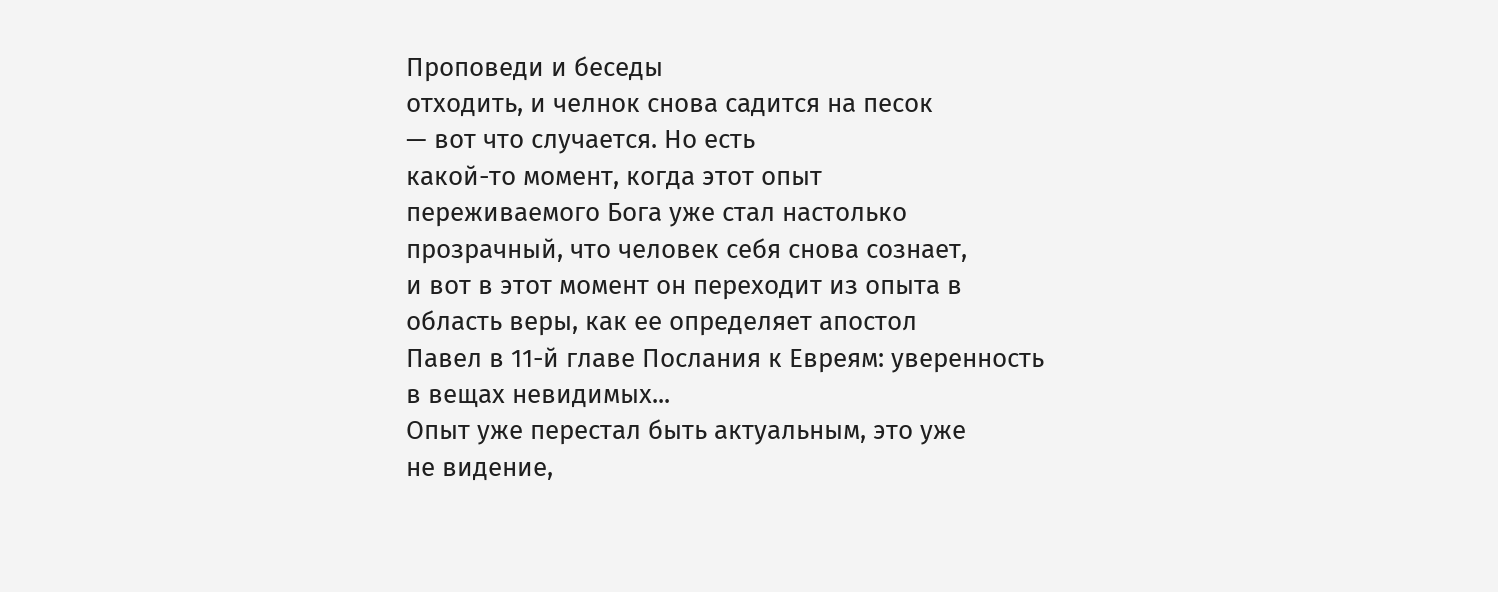Проповеди и беседы
отходить, и челнок снова садится на песок
— вот что случается. Но есть
какой-то момент, когда этот опыт
переживаемого Бога уже стал настолько
прозрачный, что человек себя снова сознает,
и вот в этот момент он переходит из опыта в
область веры, как ее определяет апостол
Павел в 11-й главе Послания к Евреям: уверенность
в вещах невидимых...
Опыт уже перестал быть актуальным, это уже
не видение,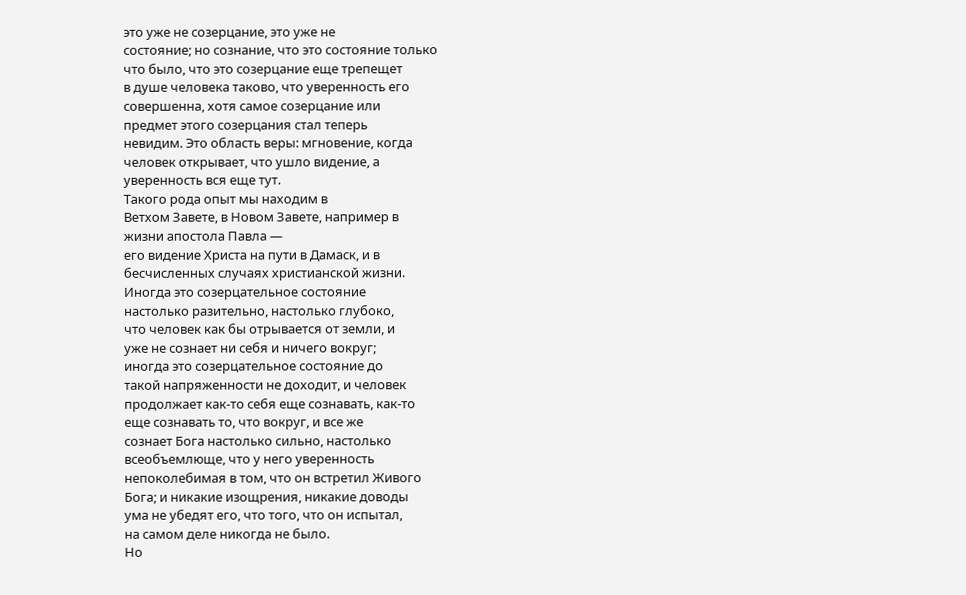это уже не созерцание, это уже не
состояние; но сознание, что это состояние только
что было, что это созерцание еще трепещет
в душе человека таково, что уверенность его
совершенна, хотя самое созерцание или
предмет этого созерцания стал теперь
невидим. Это область веры: мгновение, когда
человек открывает, что ушло видение, а
уверенность вся еще тут.
Такого рода опыт мы находим в
Ветхом Завете, в Новом Завете, например в
жизни апостола Павла —
его видение Христа на пути в Дамаск, и в
бесчисленных случаях христианской жизни.
Иногда это созерцательное состояние
настолько разительно, настолько глубоко,
что человек как бы отрывается от земли, и
уже не сознает ни себя и ничего вокруг;
иногда это созерцательное состояние до
такой напряженности не доходит, и человек
продолжает как-то себя еще сознавать, как-то
еще сознавать то, что вокруг, и все же
сознает Бога настолько сильно, настолько
всеобъемлюще, что у него уверенность
непоколебимая в том, что он встретил Живого
Бога; и никакие изощрения, никакие доводы
ума не убедят его, что того, что он испытал,
на самом деле никогда не было.
Но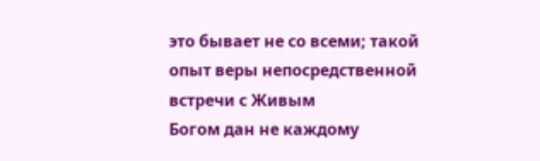это бывает не со всеми; такой
опыт веры непосредственной встречи с Живым
Богом дан не каждому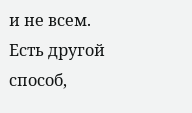и не всем. Есть другой
способ,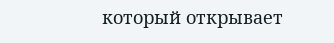который открывает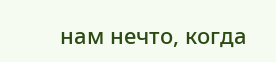нам нечто, когда